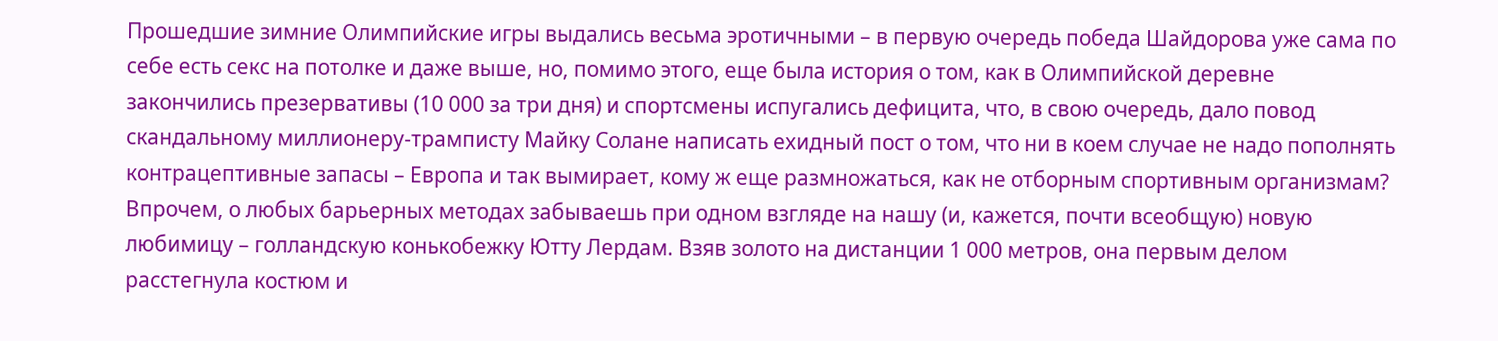Прошедшие зимние Олимпийские игры выдались весьма эротичными – в первую очередь победа Шайдорова уже сама по себе есть секс на потолке и даже выше, но, помимо этого, еще была история о том, как в Олимпийской деревне закончились презервативы (10 000 за три дня) и спортсмены испугались дефицита, что, в свою очередь, дало повод скандальному миллионеру-трамписту Майку Солане написать ехидный пост о том, что ни в коем случае не надо пополнять контрацептивные запасы – Европа и так вымирает, кому ж еще размножаться, как не отборным спортивным организмам?
Впрочем, о любых барьерных методах забываешь при одном взгляде на нашу (и, кажется, почти всеобщую) новую любимицу – голландскую конькобежку Ютту Лердам. Взяв золото на дистанции 1 000 метров, она первым делом расстегнула костюм и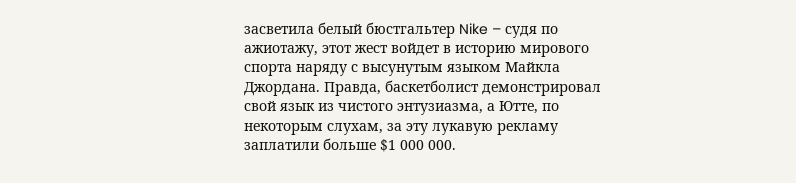засветила белый бюстгальтер Nike – судя по ажиотажу, этот жест войдет в историю мирового спорта наряду с высунутым языком Майкла Джордана. Правда, баскетболист демонстрировал свой язык из чистого энтузиазма, а Ютте, по некоторым слухам, за эту лукавую рекламу заплатили больше $1 000 000.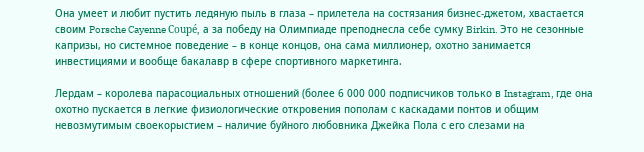Она умеет и любит пустить ледяную пыль в глаза – прилетела на состязания бизнес-джетом, хвастается своим Porsche Cayenne Coupé, а за победу на Олимпиаде преподнесла себе сумку Birkin. Это не сезонные капризы, но системное поведение – в конце концов, она сама миллионер, охотно занимается инвестициями и вообще бакалавр в сфере спортивного маркетинга.

Лердам – королева парасоциальных отношений (более 6 000 000 подписчиков только в Instagram, где она охотно пускается в легкие физиологические откровения пополам с каскадами понтов и общим невозмутимым своекорыстием – наличие буйного любовника Джейка Пола с его слезами на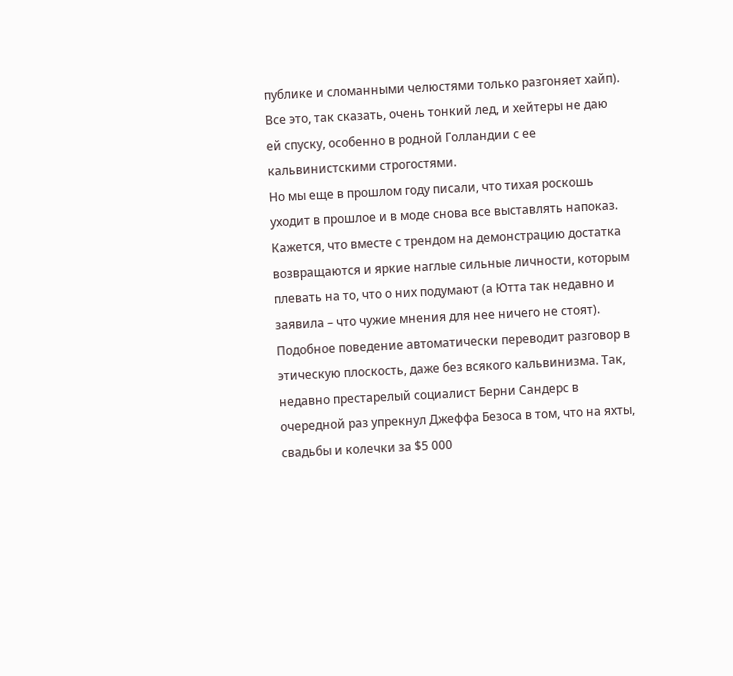публике и сломанными челюстями только разгоняет хайп). Все это, так сказать, очень тонкий лед, и хейтеры не даю ей спуску, особенно в родной Голландии с ее кальвинистскими строгостями.
Но мы еще в прошлом году писали, что тихая роскошь уходит в прошлое и в моде снова все выставлять напоказ. Кажется, что вместе с трендом на демонстрацию достатка возвращаются и яркие наглые сильные личности, которым плевать на то, что о них подумают (а Ютта так недавно и заявила – что чужие мнения для нее ничего не стоят).
Подобное поведение автоматически переводит разговор в этическую плоскость, даже без всякого кальвинизма. Так, недавно престарелый социалист Берни Сандерс в очередной раз упрекнул Джеффа Безоса в том, что на яхты, свадьбы и колечки за $5 000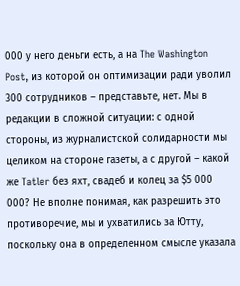000 у него деньги есть, а на The Washington Post, из которой он оптимизации ради уволил 300 сотрудников – представьте, нет. Мы в редакции в сложной ситуации: с одной стороны, из журналистской солидарности мы целиком на стороне газеты, а с другой – какой же Tatler без яхт, свадеб и колец за $5 000 000? Не вполне понимая, как разрешить это противоречие, мы и ухватились за Ютту, поскольку она в определенном смысле указала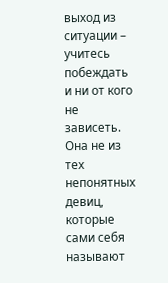выход из ситуации – учитесь побеждать и ни от кого не зависеть. Она не из тех непонятных девиц, которые сами себя называют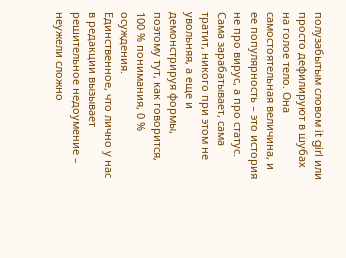полузабытым словом it girl или просто дефилируют в шубах на голое тело. Она самостоятельная величина, и ее популярность – это история не про вирус, а про статус. Сама зарабатывает, сама тратит, никого при этом не увольняя, а еще и демонстрируя формы, поэтому тут, как говорится, 100 % понимания, 0 % осуждения.
Единственное, что лично у нас в редакции вызывает решительное недоумение – неужели сложно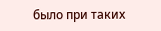было при таких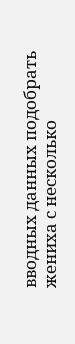вводных данных подобрать жениха с несколько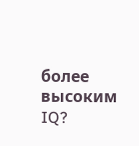более высоким IQ?